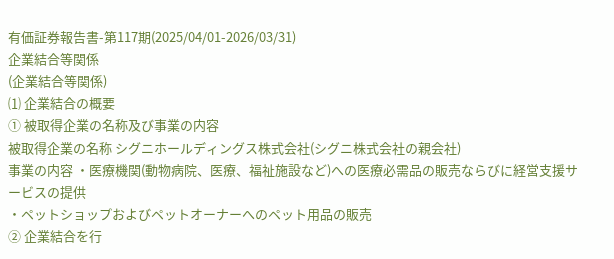有価証券報告書-第117期(2025/04/01-2026/03/31)
企業結合等関係
(企業結合等関係)
⑴ 企業結合の概要
① 被取得企業の名称及び事業の内容
被取得企業の名称 シグニホールディングス株式会社(シグニ株式会社の親会社)
事業の内容 ・医療機関(動物病院、医療、福祉施設など)への医療必需品の販売ならびに経営支援サービスの提供
・ペットショップおよびペットオーナーへのペット用品の販売
② 企業結合を行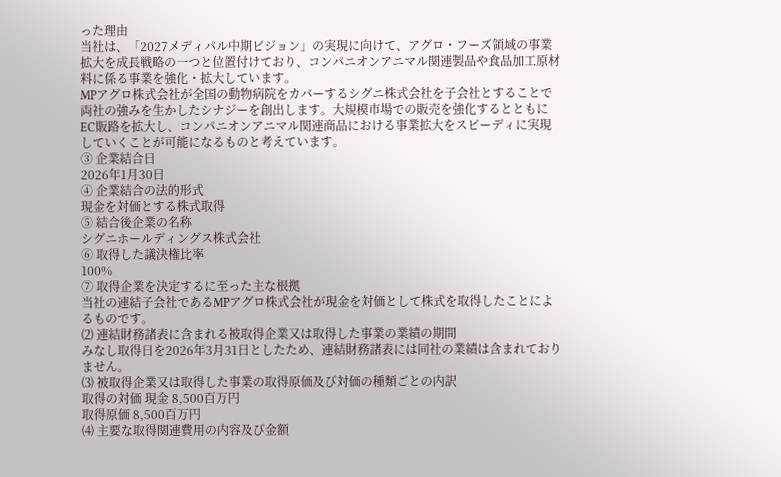った理由
当社は、「2027メディパル中期ビジョン」の実現に向けて、アグロ・フーズ領域の事業拡大を成長戦略の一つと位置付けており、コンパニオンアニマル関連製品や食品加工原材料に係る事業を強化・拡大しています。
MPアグロ株式会社が全国の動物病院をカバーするシグニ株式会社を子会社とすることで両社の強みを生かしたシナジーを創出します。大規模市場での販売を強化するとともにEC販路を拡大し、コンパニオンアニマル関連商品における事業拡大をスピーディに実現していくことが可能になるものと考えています。
③ 企業結合日
2026年1月30日
④ 企業結合の法的形式
現金を対価とする株式取得
⑤ 結合後企業の名称
シグニホールディングス株式会社
⑥ 取得した議決権比率
100%
⑦ 取得企業を決定するに至った主な根拠
当社の連結子会社であるMPアグロ株式会社が現金を対価として株式を取得したことによるものです。
⑵ 連結財務諸表に含まれる被取得企業又は取得した事業の業績の期間
みなし取得日を2026年3月31日としたため、連結財務諸表には同社の業績は含まれておりません。
⑶ 被取得企業又は取得した事業の取得原価及び対価の種類ごとの内訳
取得の対価 現金 8,500百万円
取得原価 8,500百万円
⑷ 主要な取得関連費用の内容及び金額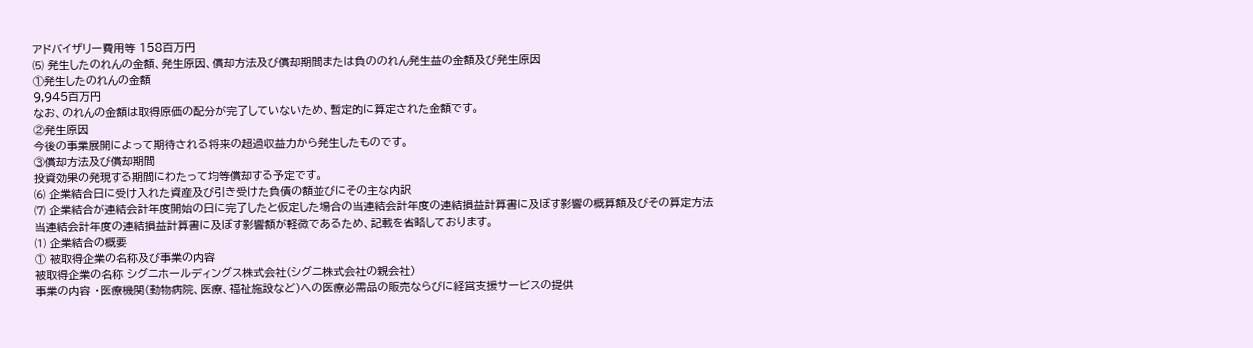アドバイザリー費用等 158百万円
⑸ 発生したのれんの金額、発生原因、償却方法及び償却期間または負ののれん発生益の金額及び発生原因
①発生したのれんの金額
9,945百万円
なお、のれんの金額は取得原価の配分が完了していないため、暫定的に算定された金額です。
②発生原因
今後の事業展開によって期待される将来の超過収益力から発生したものです。
③償却方法及び償却期間
投資効果の発現する期間にわたって均等償却する予定です。
⑹ 企業結合日に受け入れた資産及び引き受けた負債の額並びにその主な内訳
⑺ 企業結合が連結会計年度開始の日に完了したと仮定した場合の当連結会計年度の連結損益計算書に及ぼす影響の概算額及びその算定方法
当連結会計年度の連結損益計算書に及ぼす影響額が軽微であるため、記載を省略しております。
⑴ 企業結合の概要
① 被取得企業の名称及び事業の内容
被取得企業の名称 シグニホールディングス株式会社(シグニ株式会社の親会社)
事業の内容 ・医療機関(動物病院、医療、福祉施設など)への医療必需品の販売ならびに経営支援サービスの提供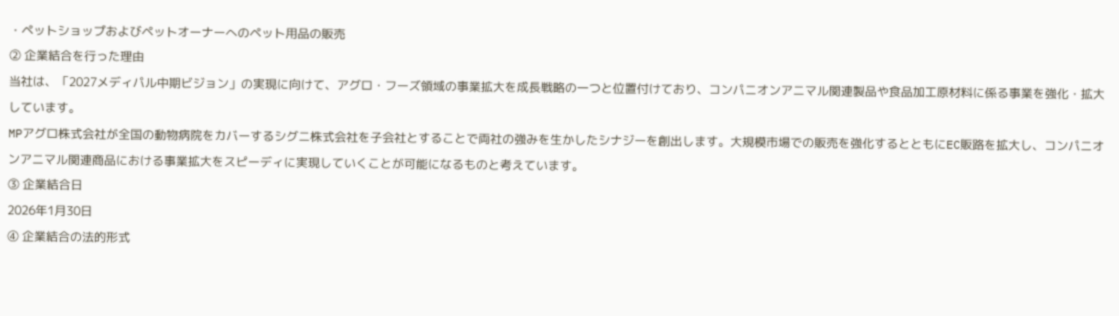・ペットショップおよびペットオーナーへのペット用品の販売
② 企業結合を行った理由
当社は、「2027メディパル中期ビジョン」の実現に向けて、アグロ・フーズ領域の事業拡大を成長戦略の一つと位置付けており、コンパニオンアニマル関連製品や食品加工原材料に係る事業を強化・拡大しています。
MPアグロ株式会社が全国の動物病院をカバーするシグニ株式会社を子会社とすることで両社の強みを生かしたシナジーを創出します。大規模市場での販売を強化するとともにEC販路を拡大し、コンパニオンアニマル関連商品における事業拡大をスピーディに実現していくことが可能になるものと考えています。
③ 企業結合日
2026年1月30日
④ 企業結合の法的形式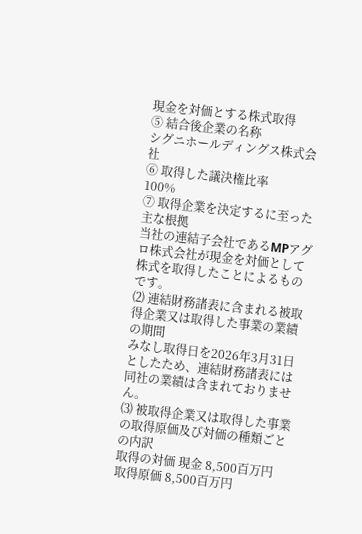現金を対価とする株式取得
⑤ 結合後企業の名称
シグニホールディングス株式会社
⑥ 取得した議決権比率
100%
⑦ 取得企業を決定するに至った主な根拠
当社の連結子会社であるMPアグロ株式会社が現金を対価として株式を取得したことによるものです。
⑵ 連結財務諸表に含まれる被取得企業又は取得した事業の業績の期間
みなし取得日を2026年3月31日としたため、連結財務諸表には同社の業績は含まれておりません。
⑶ 被取得企業又は取得した事業の取得原価及び対価の種類ごとの内訳
取得の対価 現金 8,500百万円
取得原価 8,500百万円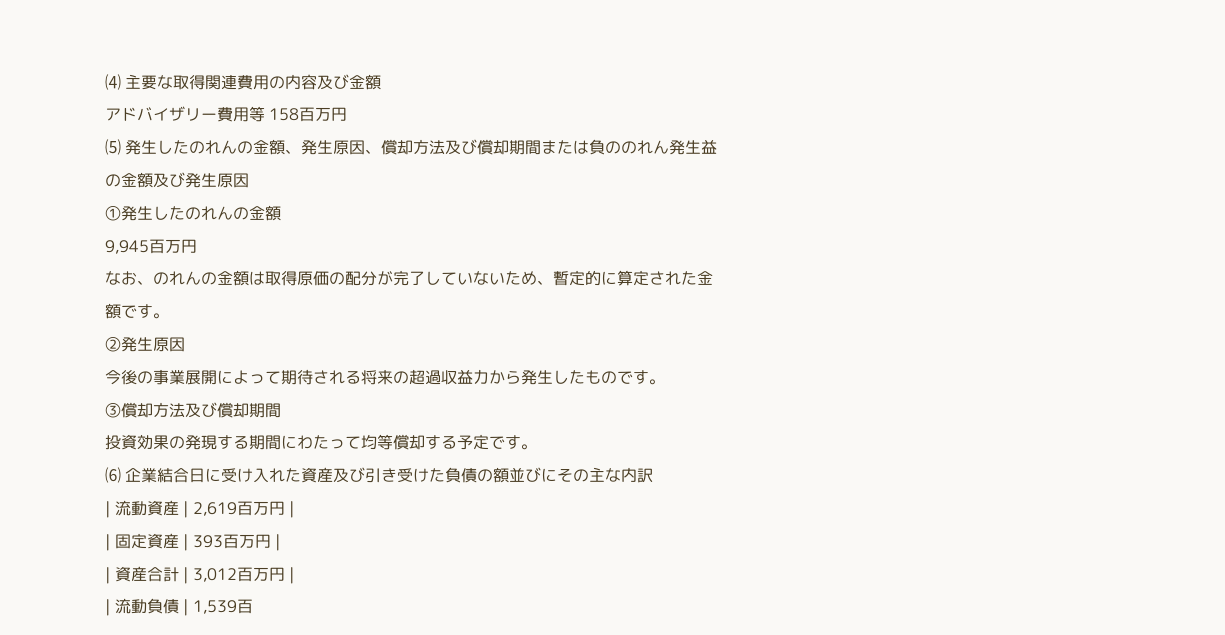⑷ 主要な取得関連費用の内容及び金額
アドバイザリー費用等 158百万円
⑸ 発生したのれんの金額、発生原因、償却方法及び償却期間または負ののれん発生益の金額及び発生原因
①発生したのれんの金額
9,945百万円
なお、のれんの金額は取得原価の配分が完了していないため、暫定的に算定された金額です。
②発生原因
今後の事業展開によって期待される将来の超過収益力から発生したものです。
③償却方法及び償却期間
投資効果の発現する期間にわたって均等償却する予定です。
⑹ 企業結合日に受け入れた資産及び引き受けた負債の額並びにその主な内訳
| 流動資産 | 2,619百万円 |
| 固定資産 | 393百万円 |
| 資産合計 | 3,012百万円 |
| 流動負債 | 1,539百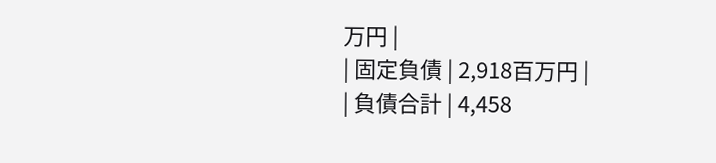万円 |
| 固定負債 | 2,918百万円 |
| 負債合計 | 4,458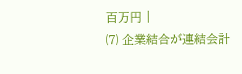百万円 |
⑺ 企業結合が連結会計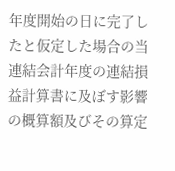年度開始の日に完了したと仮定した場合の当連結会計年度の連結損益計算書に及ぼす影響の概算額及びその算定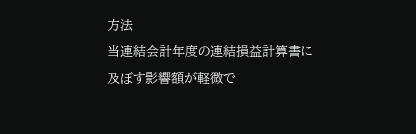方法
当連結会計年度の連結損益計算書に及ぼす影響額が軽微で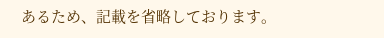あるため、記載を省略しております。